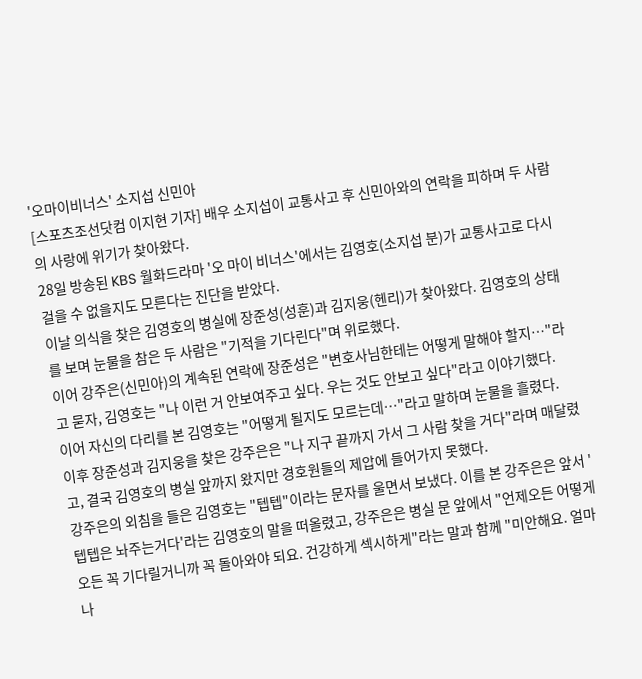'오마이비너스' 소지섭 신민아
[스포츠조선닷컴 이지현 기자] 배우 소지섭이 교통사고 후 신민아와의 연락을 피하며 두 사람의 사랑에 위기가 찾아왔다.
28일 방송된 KBS 월화드라마 '오 마이 비너스'에서는 김영호(소지섭 분)가 교통사고로 다시 걸을 수 없을지도 모른다는 진단을 받았다.
이날 의식을 찾은 김영호의 병실에 장준성(성훈)과 김지웅(헨리)가 찾아왔다. 김영호의 상태를 보며 눈물을 참은 두 사람은 "기적을 기다린다"며 위로했다.
이어 강주은(신민아)의 계속된 연락에 장준성은 "변호사님한테는 어떻게 말해야 할지…"라고 묻자, 김영호는 "나 이런 거 안보여주고 싶다. 우는 것도 안보고 싶다"라고 이야기했다.
이어 자신의 다리를 본 김영호는 "어떻게 될지도 모르는데…"라고 말하며 눈물을 흘렸다.
이후 장준성과 김지웅을 찾은 강주은은 "나 지구 끝까지 가서 그 사람 찾을 거다"라며 매달렸고, 결국 김영호의 병실 앞까지 왔지만 경호원들의 제압에 들어가지 못했다.
강주은의 외침을 들은 김영호는 "텝텝"이라는 문자를 울면서 보냈다. 이를 본 강주은은 앞서 '텝텝은 놔주는거다'라는 김영호의 말을 떠올렸고, 강주은은 병실 문 앞에서 "언제오든 어떻게 오든 꼭 기다릴거니까 꼭 돌아와야 되요. 건강하게 섹시하게"라는 말과 함께 "미안해요. 얼마나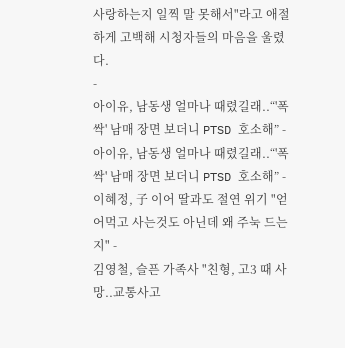사랑하는지 일찍 말 못해서"라고 애절하게 고백해 시청자들의 마음을 울렸다.
-
아이유, 남동생 얼마나 때렸길래..“'폭싹' 남매 장면 보더니 PTSD 호소해” -
아이유, 남동생 얼마나 때렸길래..“'폭싹' 남매 장면 보더니 PTSD 호소해” -
이혜정, 子 이어 딸과도 절연 위기 "얻어먹고 사는것도 아닌데 왜 주눅 드는지" -
김영철, 슬픈 가족사 "친형, 고3 때 사망..교통사고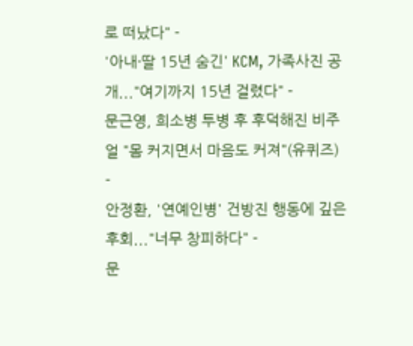로 떠났다" -
'아내·딸 15년 숨긴' KCM, 가족사진 공개..."여기까지 15년 걸렸다" -
문근영, 희소병 투병 후 후덕해진 비주얼 "몸 커지면서 마음도 커져"(유퀴즈) -
안정환, '연예인병' 건방진 행동에 깊은 후회..."너무 창피하다" -
문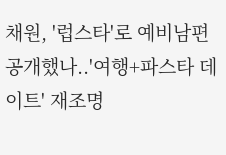채원, '럽스타'로 예비남편 공개했나..'여행+파스타 데이트' 재조명